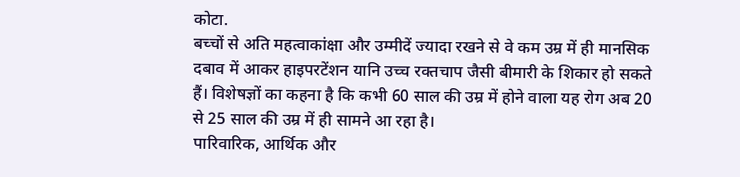कोटा.
बच्चों से अति महत्वाकांक्षा और उम्मीदें ज्यादा रखने से वे कम उम्र में ही मानसिक दबाव में आकर हाइपरटेंशन यानि उच्च रक्तचाप जैसी बीमारी के शिकार हो सकते हैं। विशेषज्ञों का कहना है कि कभी 60 साल की उम्र में होने वाला यह रोग अब 20 से 25 साल की उम्र में ही सामने आ रहा है।
पारिवारिक, आर्थिक और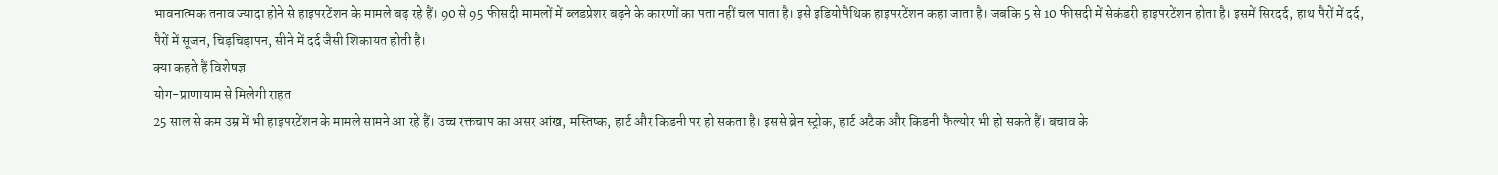भावनात्मक तनाव ज्यादा होने से हाइपरटेंशन के मामले बढ़ रहे हैं। 90 से 95 फीसदी मामलों में ब्लडप्रेशर बढ़ने के कारणों का पता नहीं चल पाता है। इसे इडियोपैथिक हाइपरटेंशन कहा जाता है। जबकि 5 से 10 फीसदी में सेकंडरी हाइपरटेंशन होता है। इसमें सिरदर्द, हाथ पैरों में दर्द, पैरों में सूजन, चिड़चिड़ापन, सीने में दर्द जैसी शिकायत होती है।
क्या कहते हैं विशेषज्ञ
योग-प्राणायाम से मिलेगी राहत
25 साल से कम उम्र में भी हाइपरटेंशन के मामले सामने आ रहे हैं। उच्च रक्तचाप का असर आंख, मस्तिष्क, हार्ट और किडनी पर हो सकता है। इससे ब्रेन स्ट्रोक, हार्ट अटैक और किडनी फैल्योर भी हो सकते हैं। बचाव के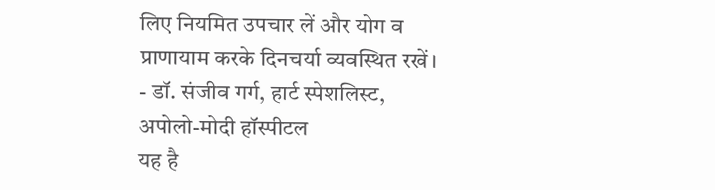लिए नियमित उपचार लें और योग व प्राणायाम करके दिनचर्या व्यवस्थित रखें।
- डॉ. संजीव गर्ग, हार्ट स्पेशलिस्ट, अपोलो-मोदी हॉस्पीटल
यह है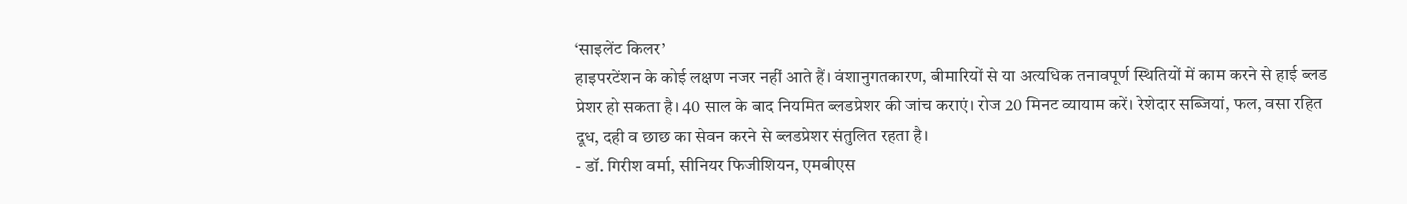‘साइलेंट किलर’
हाइपरटेंशन के कोई लक्षण नजर नहीं आते हैं। वंशानुगतकारण, बीमारियों से या अत्यधिक तनावपूर्ण स्थितियों में काम करने से हाई ब्लड प्रेशर हो सकता है। 40 साल के बाद नियमित ब्लडप्रेशर की जांच कराएं। रोज 20 मिनट व्यायाम करें। रेशेदार सब्जियां, फल, वसा रहित दूध, दही व छाछ का सेवन करने से ब्लडप्रेशर संतुलित रहता है।
- डॉ. गिरीश वर्मा, सीनियर फिजीशियन, एमबीएस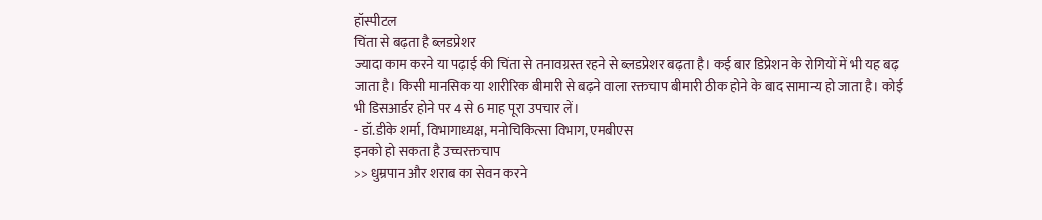हॉस्पीटल
चिंता से बढ़ता है ब्लडप्रेशर
ज्यादा काम करने या पढ़ाई की चिंता से तनावग्रस्त रहने से ब्लडप्रेशर बढ़ता है। कई बार डिप्रेशन के रोगियों में भी यह बढ़ जाता है। किसी मानसिक या शारीरिक बीमारी से बढ़ने वाला रक्तचाप बीमारी ठीक होने के बाद सामान्य हो जाता है। कोई भी डिसआर्डर होने पर 4 से 6 माह पूरा उपचार लें।
- डॉ.डीके शर्मा, विभागाध्यक्ष, मनोचिकित्सा विभाग, एमबीएस
इनको हो सकता है उच्चरक्तचाप
>> धुम्रपान और शराब का सेवन करने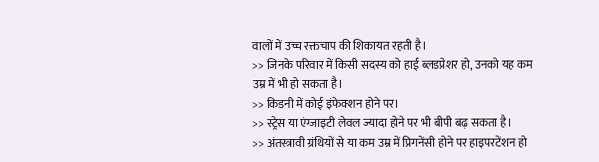वालों में उच्च रक्तचाप की शिकायत रहती है।
>> जिनके परिवार में किसी सदस्य को हाई ब्लडप्रेशर हो, उनको यह कम उम्र में भी हो सकता है।
>> किडनी में कोई इंफेक्शन होने पर।
>> स्ट्रेस या एंग्जाइटी लेवल ज्यादा होने पर भी बीपी बढ़ सकता है।
>> अंतस्त्रावी ग्रंथियों से या कम उम्र में प्रिगनेंसी होने पर हाइपरटेंशन हो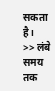सकता है।
>> लंबे समय तक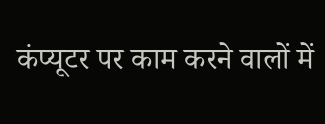कंप्यूटर पर काम करने वालों में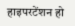हाइपरटेंशन हो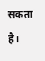सकता है।